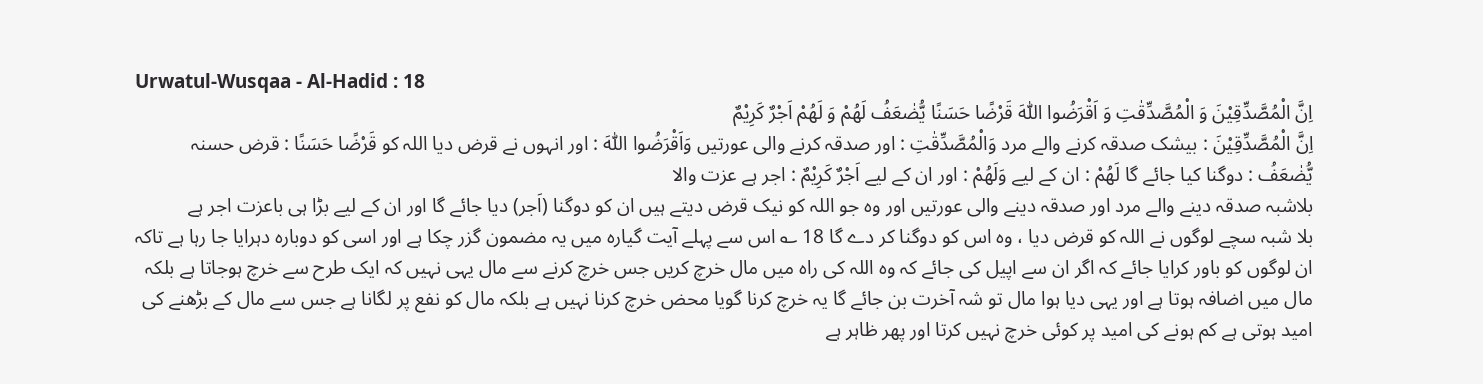Urwatul-Wusqaa - Al-Hadid : 18
اِنَّ الْمُصَّدِّقِیْنَ وَ الْمُصَّدِّقٰتِ وَ اَقْرَضُوا اللّٰهَ قَرْضًا حَسَنًا یُّضٰعَفُ لَهُمْ وَ لَهُمْ اَجْرٌ كَرِیْمٌ
اِنَّ الْمُصَّدِّقِيْنَ : بیشک صدقہ کرنے والے مرد وَالْمُصَّدِّقٰتِ : اور صدقہ کرنے والی عورتیں وَاَقْرَضُوا اللّٰهَ : اور انہوں نے قرض دیا اللہ کو قَرْضًا حَسَنًا : قرض حسنہ يُّضٰعَفُ : دوگنا کیا جائے گا لَهُمْ : ان کے لیے وَلَهُمْ : اور ان کے لیے اَجْرٌ كَرِيْمٌ : اجر ہے عزت والا
بلاشبہ صدقہ دینے والے مرد اور صدقہ دینے والی عورتیں اور وہ جو اللہ کو نیک قرض دیتے ہیں ان کو دوگنا (اَجر) دیا جائے گا اور ان کے لیے بڑا ہی باعزت اجر ہے
بلا شبہ سچے لوگوں نے اللہ کو قرض دیا ، وہ اس کو دوگنا کر دے گا 18 ؎ اس سے پہلے آیت گیارہ میں یہ مضمون گزر چکا ہے اور اسی کو دوبارہ دہرایا جا رہا ہے تاکہ ان لوگوں کو باور کرایا جائے کہ اگر ان سے اپیل کی جائے کہ وہ اللہ کی راہ میں مال خرچ کریں جس خرچ کرنے سے مال یہی نہیں کہ ایک طرح سے خرچ ہوجاتا ہے بلکہ مال میں اضافہ ہوتا ہے اور یہی دیا ہوا مال تو شہ آخرت بن جائے گا یہ خرچ کرنا گویا محض خرچ کرنا نہیں ہے بلکہ مال کو نفع پر لگانا ہے جس سے مال کے بڑھنے کی امید ہوتی ہے کم ہونے کی امید پر کوئی خرچ نہیں کرتا اور پھر ظاہر ہے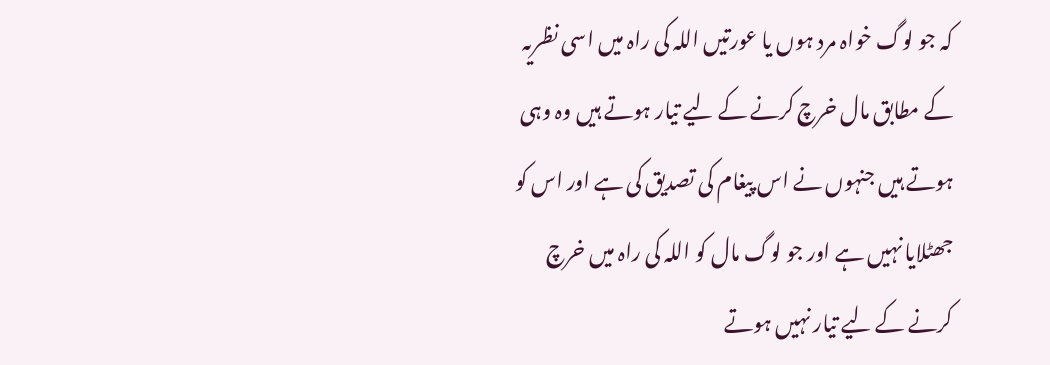کہ جو لوگ خواہ مرد ہوں یا عورتیں اللہ کی راہ میں اسی نظریہ کے مطابق مال خرچ کرنے کے لیے تیار ہوتے ہیں وہ وہی ہوتے ہیں جنہوں نے اس پیغام کی تصدیق کی ہے اور اس کو جھٹلایا نہیں ہے اور جو لوگ مال کو اللہ کی راہ میں خرچ کرنے کے لیے تیار نہیں ہوتے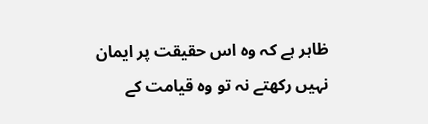ظاہر ہے کہ وہ اس حقیقت پر ایمان نہیں رکھتے نہ تو وہ قیامت کے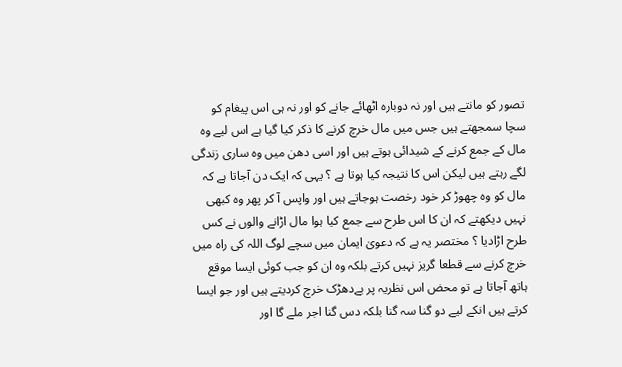تصور کو مانتے ہیں اور نہ دوبارہ اٹھائے جانے کو اور نہ ہی اس پیغام کو سچا سمجھتے ہیں جس میں مال خرچ کرنے کا ذکر کیا گیا ہے اس لیے وہ مال کے جمع کرنے کے شیدائی ہوتے ہیں اور اسی دھن میں وہ ساری زندگی لگے رہتے ہیں لیکن اس کا نتیجہ کیا ہوتا ہے ؟ یہی کہ ایک دن آجاتا ہے کہ مال کو وہ چھوڑ کر خود رخصت ہوجاتے ہیں اور واپس آ کر پھر وہ کبھی نہیں دیکھتے کہ ان کا اس طرح سے جمع کیا ہوا مال اڑانے والوں نے کس طرح اڑادیا ؟ مختصر یہ ہے کہ دعویٰ ایمان میں سچے لوگ اللہ کی راہ میں خرچ کرنے سے قطعا گریز نہیں کرتے بلکہ وہ ان کو جب کوئی ایسا موقع ہاتھ آجاتا ہے تو محض اس نظریہ پر بےدھڑک خرچ کردیتے ہیں اور جو ایسا کرتے ہیں انکے لیے دو گنا سہ گنا بلکہ دس گنا اجر ملے گا اور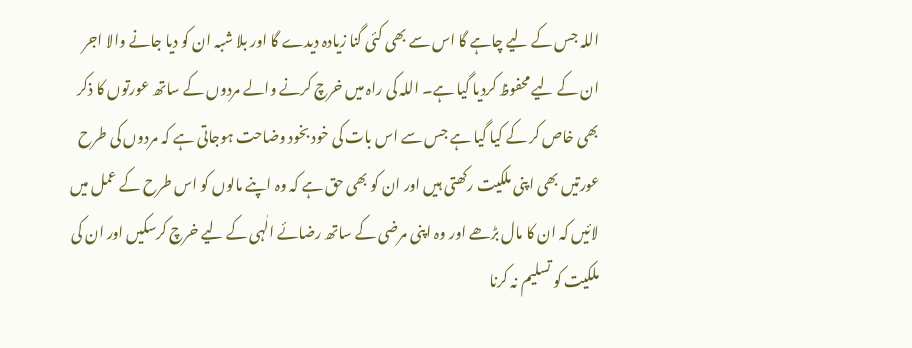اللہ جس کے لیے چاہے گا اس سے بھی کئی گنا زیادہ دیدے گا اور بلا شبہ ان کو دیا جانے والا اجر ان کے لیے محفوظ کردیا گیا ہے۔ اللہ کی راہ میں خرچ کرنے والے مردوں کے ساتھ عورتوں کا ذکر بھی خاص کر کے کیا گیا ہے جس سے اس بات کی خود بخود وضاحت ہوجاتی ہے کہ مردوں کی طرح عورتیں بھی اپنی ملکیت رکھتی ہیں اور ان کو بھی حق ہے کہ وہ اپنے مالوں کو اس طرح کے عمل میں لائیں کہ ان کا مال بڑھے اور وہ اپنی مرضی کے ساتھ رضائے الٰہی کے لیے خرچ کرسکیں اور ان کی ملکیت کو تسلیم نہ کرنا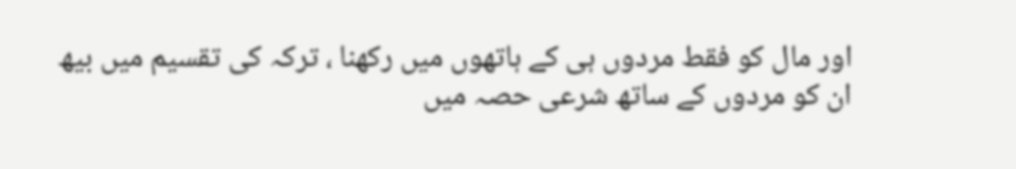اور مال کو فقط مردوں ہی کے ہاتھوں میں رکھنا ، ترکہ کی تقسیم میں بیھ ان کو مردوں کے ساتھ شرعی حصہ میں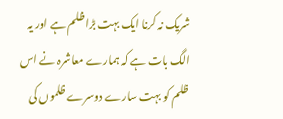شریک نہ کرنا ایک بہت بڑا ظلم ہے اور یہ الگ بات ہے کہ ہمارے معاشرہ نے اس ظلم کو بہت سارے دوسرے ظلموں کی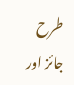طرح جائز اور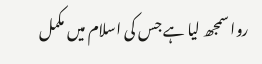روا سمجھ لیا ہے جس کی اسلام میں مکمل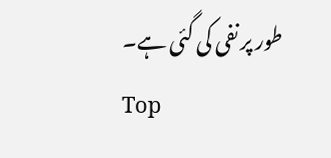طور پر نفی کی گئی ہے۔
Top